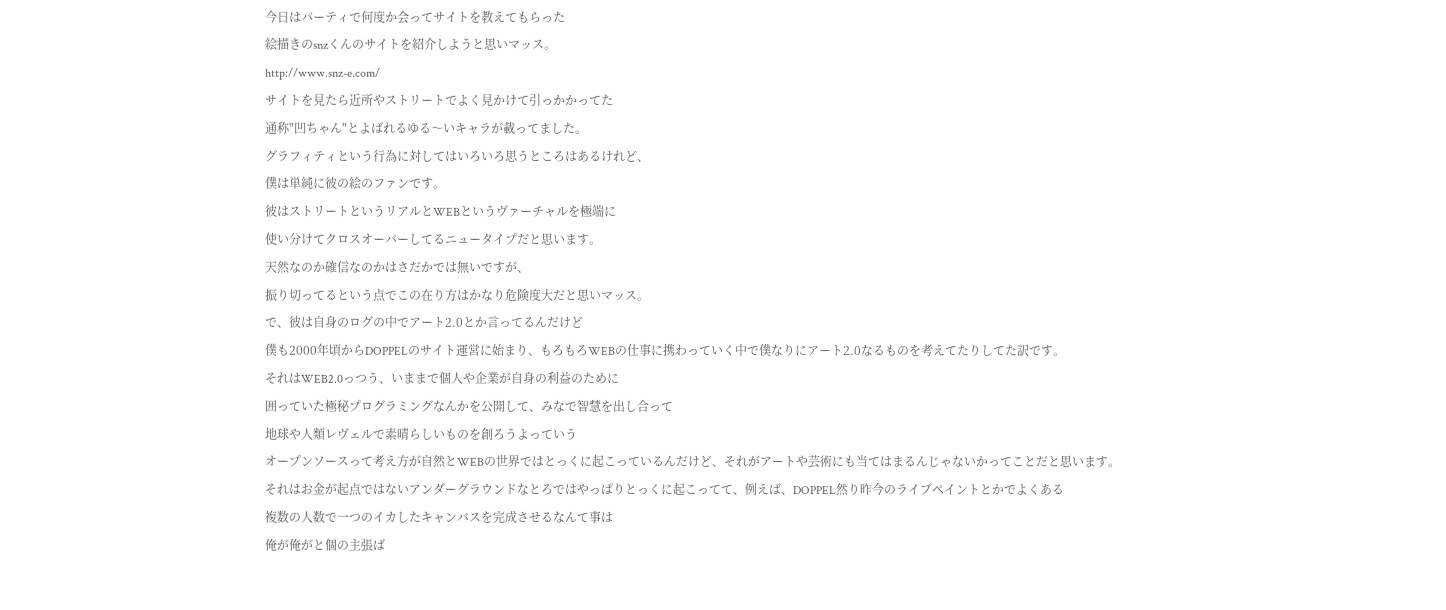今日はパーティで何度か会ってサイトを教えてもらった
絵描きのsnzくんのサイトを紹介しようと思いマッス。
http://www.snz-e.com/
サイトを見たら近所やストリートでよく見かけて引っかかってた
通称"凹ちゃん"とよばれるゆる〜いキャラが載ってました。
グラフィティという行為に対してはいろいろ思うところはあるけれど、
僕は単純に彼の絵のファンです。
彼はストリートというリアルとWEBというヴァーチャルを極端に
使い分けてクロスオーバーしてるニュータイプだと思います。
天然なのか確信なのかはさだかでは無いですが、
振り切ってるという点でこの在り方はかなり危険度大だと思いマッス。
で、彼は自身のログの中でアート2.0とか言ってるんだけど
僕も2000年頃からDOPPELのサイト運営に始まり、もろもろWEBの仕事に携わっていく中で僕なりにアート2.0なるものを考えてたりしてた訳です。
それはWEB2.0っつう、いままで個人や企業が自身の利益のために
囲っていた極秘プログラミングなんかを公開して、みなで智慧を出し合って
地球や人類レヴェルで素晴らしいものを創ろうよっていう
オープンソースって考え方が自然とWEBの世界ではとっくに起こっているんだけど、それがアートや芸術にも当てはまるんじゃないかってことだと思います。
それはお金が起点ではないアンダーグラウンドなとろではやっぱりとっくに起こってて、例えば、DOPPEL然り昨今のライブペイントとかでよくある
複数の人数で一つのイカしたキャンバスを完成させるなんて事は
俺が俺がと個の主張ば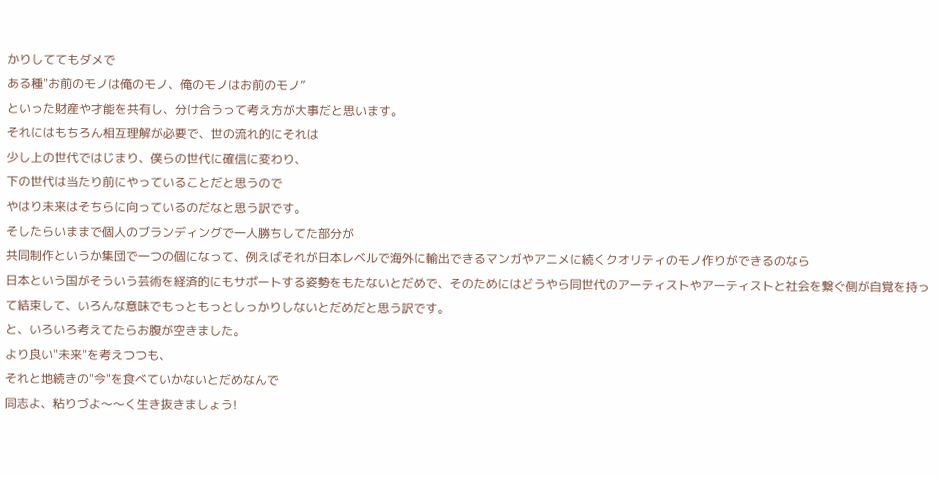かりしててもダメで
ある種"お前のモノは俺のモノ、俺のモノはお前のモノ”
といった財産や才能を共有し、分け合うって考え方が大事だと思います。
それにはもちろん相互理解が必要で、世の流れ的にそれは
少し上の世代ではじまり、僕らの世代に確信に変わり、
下の世代は当たり前にやっていることだと思うので
やはり未来はそちらに向っているのだなと思う訳です。
そしたらいままで個人のブランディングで一人勝ちしてた部分が
共同制作というか集団で一つの個になって、例えばそれが日本レベルで海外に輸出できるマンガやアニメに続くクオリティのモノ作りができるのなら
日本という国がそういう芸術を経済的にもサポートする姿勢をもたないとだめで、そのためにはどうやら同世代のアーティストやアーティストと社会を繋ぐ側が自覚を持って結束して、いろんな意味でもっともっとしっかりしないとだめだと思う訳です。
と、いろいろ考えてたらお腹が空きました。
より良い"未来"を考えつつも、
それと地続きの"今"を食べていかないとだめなんで
同志よ、粘りづよ〜〜く生き抜きましょう!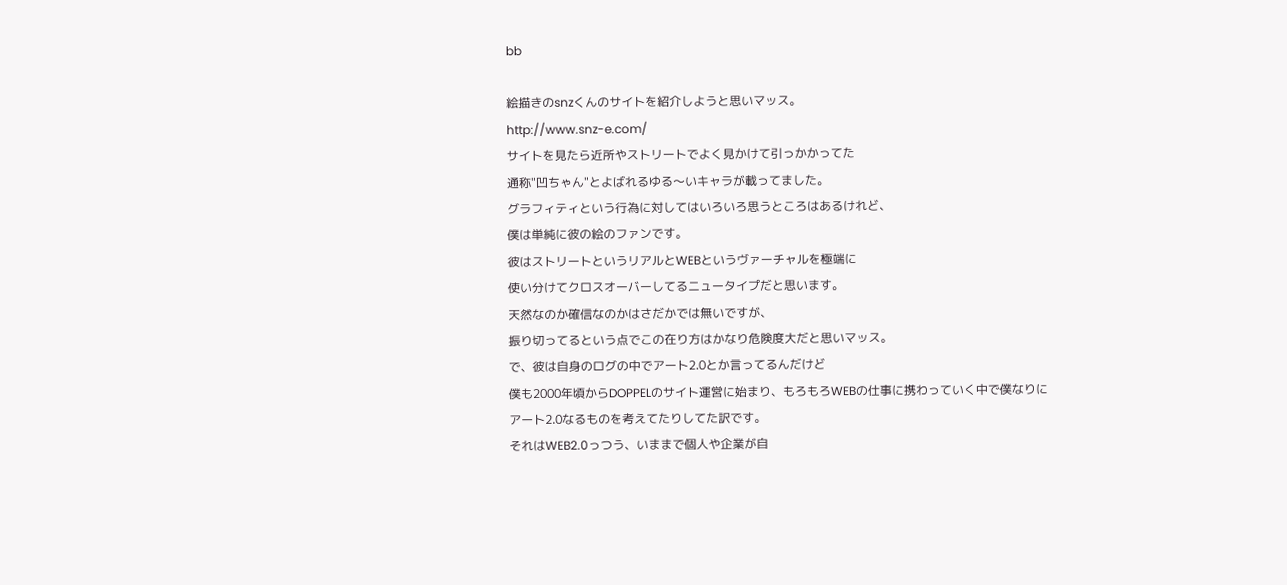bb

絵描きのsnzくんのサイトを紹介しようと思いマッス。
http://www.snz-e.com/
サイトを見たら近所やストリートでよく見かけて引っかかってた
通称"凹ちゃん"とよばれるゆる〜いキャラが載ってました。
グラフィティという行為に対してはいろいろ思うところはあるけれど、
僕は単純に彼の絵のファンです。
彼はストリートというリアルとWEBというヴァーチャルを極端に
使い分けてクロスオーバーしてるニュータイプだと思います。
天然なのか確信なのかはさだかでは無いですが、
振り切ってるという点でこの在り方はかなり危険度大だと思いマッス。
で、彼は自身のログの中でアート2.0とか言ってるんだけど
僕も2000年頃からDOPPELのサイト運営に始まり、もろもろWEBの仕事に携わっていく中で僕なりにアート2.0なるものを考えてたりしてた訳です。
それはWEB2.0っつう、いままで個人や企業が自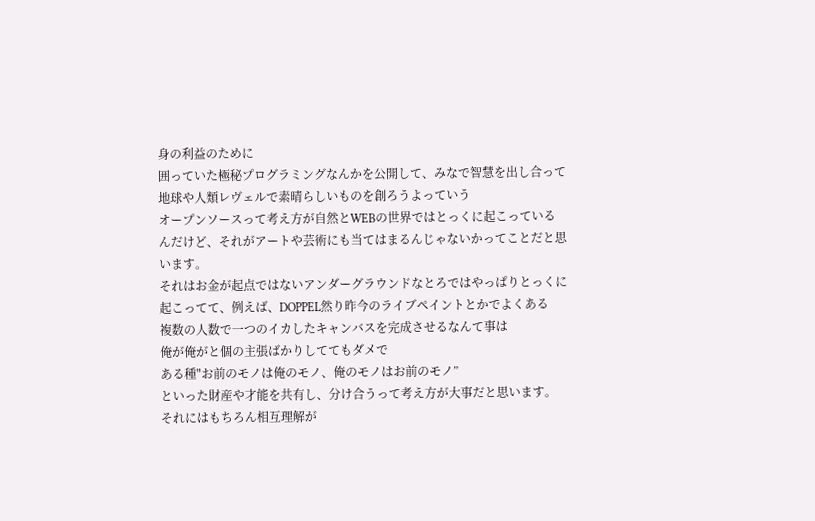身の利益のために
囲っていた極秘プログラミングなんかを公開して、みなで智慧を出し合って
地球や人類レヴェルで素晴らしいものを創ろうよっていう
オープンソースって考え方が自然とWEBの世界ではとっくに起こっているんだけど、それがアートや芸術にも当てはまるんじゃないかってことだと思います。
それはお金が起点ではないアンダーグラウンドなとろではやっぱりとっくに起こってて、例えば、DOPPEL然り昨今のライブペイントとかでよくある
複数の人数で一つのイカしたキャンバスを完成させるなんて事は
俺が俺がと個の主張ばかりしててもダメで
ある種"お前のモノは俺のモノ、俺のモノはお前のモノ”
といった財産や才能を共有し、分け合うって考え方が大事だと思います。
それにはもちろん相互理解が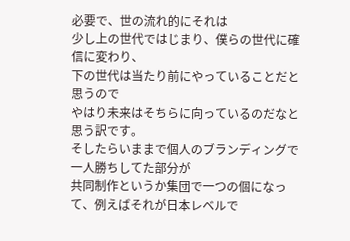必要で、世の流れ的にそれは
少し上の世代ではじまり、僕らの世代に確信に変わり、
下の世代は当たり前にやっていることだと思うので
やはり未来はそちらに向っているのだなと思う訳です。
そしたらいままで個人のブランディングで一人勝ちしてた部分が
共同制作というか集団で一つの個になって、例えばそれが日本レベルで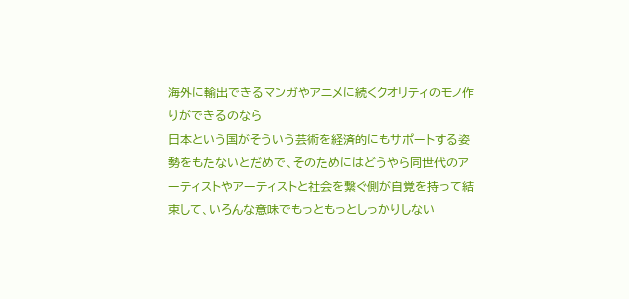海外に輸出できるマンガやアニメに続くクオリティのモノ作りができるのなら
日本という国がそういう芸術を経済的にもサポートする姿勢をもたないとだめで、そのためにはどうやら同世代のアーティストやアーティストと社会を繋ぐ側が自覚を持って結束して、いろんな意味でもっともっとしっかりしない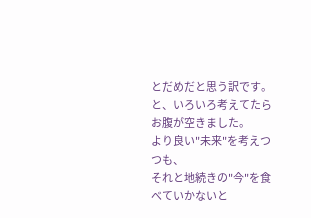とだめだと思う訳です。
と、いろいろ考えてたらお腹が空きました。
より良い"未来"を考えつつも、
それと地続きの"今"を食べていかないと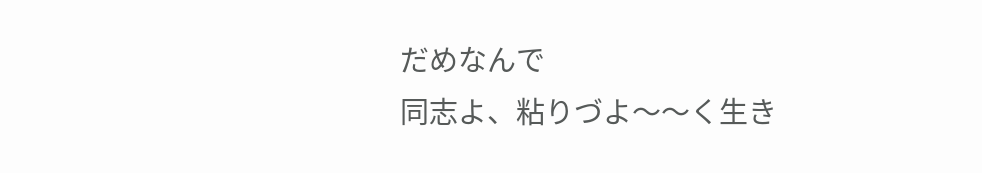だめなんで
同志よ、粘りづよ〜〜く生き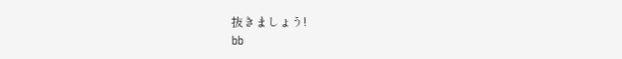抜きましょう!
bb